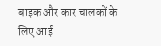बाइक और कार चालकों के लिए आई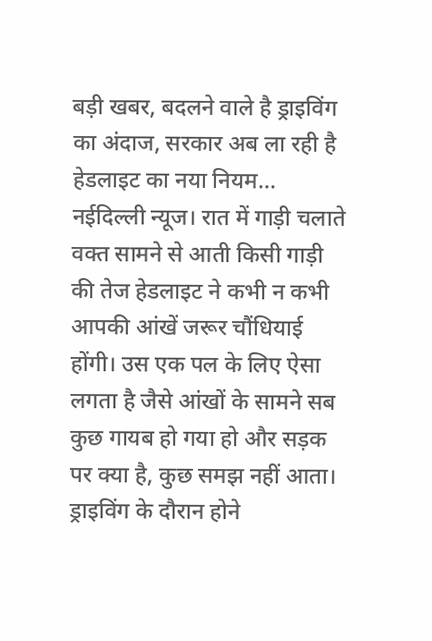बड़ी खबर, बदलने वाले है ड्राइविंग का अंदाज, सरकार अब ला रही है हेडलाइट का नया नियम...
नईदिल्ली न्यूज। रात में गाड़ी चलाते वक्त सामने से आती किसी गाड़ी की तेज हेडलाइट ने कभी न कभी आपकी आंखें जरूर चौंधियाई होंगी। उस एक पल के लिए ऐसा लगता है जैसे आंखों के सामने सब कुछ गायब हो गया हो और सड़क पर क्या है, कुछ समझ नहीं आता। ड्राइविंग के दौरान होने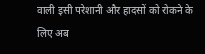वाली इसी परेशानी और हादसों को रोकने के लिए अब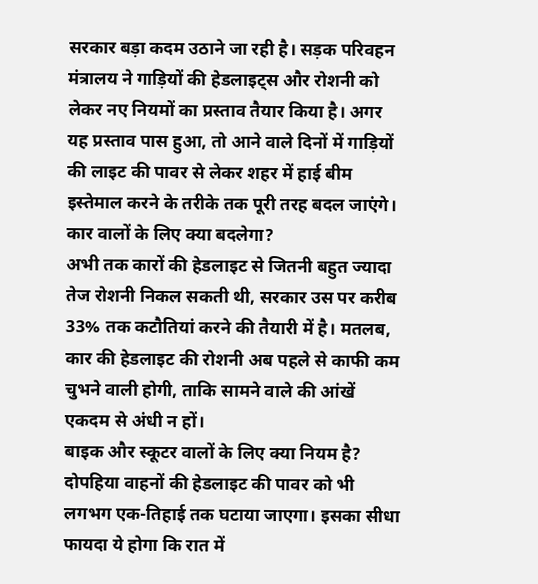सरकार बड़ा कदम उठाने जा रही है। सड़क परिवहन मंत्रालय ने गाड़ियों की हेडलाइट्स और रोशनी को लेकर नए नियमों का प्रस्ताव तैयार किया है। अगर यह प्रस्ताव पास हुआ, तो आने वाले दिनों में गाड़ियों की लाइट की पावर से लेकर शहर में हाई बीम इस्तेमाल करने के तरीके तक पूरी तरह बदल जाएंगे।
कार वालों के लिए क्या बदलेगा?
अभी तक कारों की हेडलाइट से जितनी बहुत ज्यादा तेज रोशनी निकल सकती थी, सरकार उस पर करीब 33% तक कटौतियां करने की तैयारी में है। मतलब, कार की हेडलाइट की रोशनी अब पहले से काफी कम चुभने वाली होगी, ताकि सामने वाले की आंखें एकदम से अंधी न हों।
बाइक और स्कूटर वालों के लिए क्या नियम है?
दोपहिया वाहनों की हेडलाइट की पावर को भी लगभग एक-तिहाई तक घटाया जाएगा। इसका सीधा फायदा ये होगा कि रात में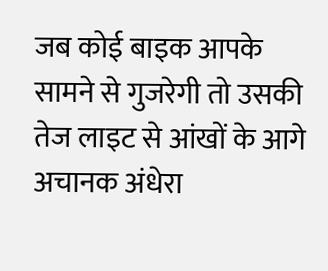जब कोई बाइक आपके सामने से गुजरेगी तो उसकी तेज लाइट से आंखों के आगे अचानक अंधेरा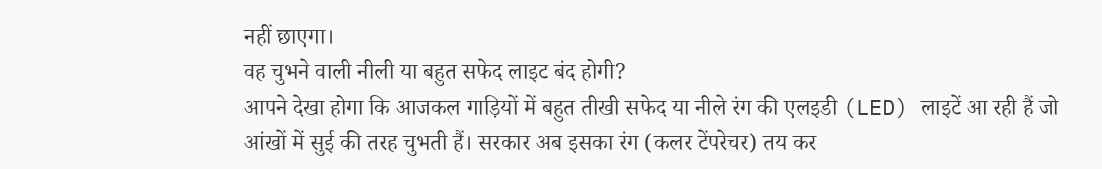नहीं छाएगा।
वह चुभने वाली नीली या बहुत सफेद लाइट बंद होगी?
आपने देखा होगा कि आजकल गाड़ियों में बहुत तीखी सफेद या नीले रंग की एलइडी (LED) लाइटें आ रही हैं जो आंखों में सुई की तरह चुभती हैं। सरकार अब इसका रंग (कलर टेंपरेचर) तय कर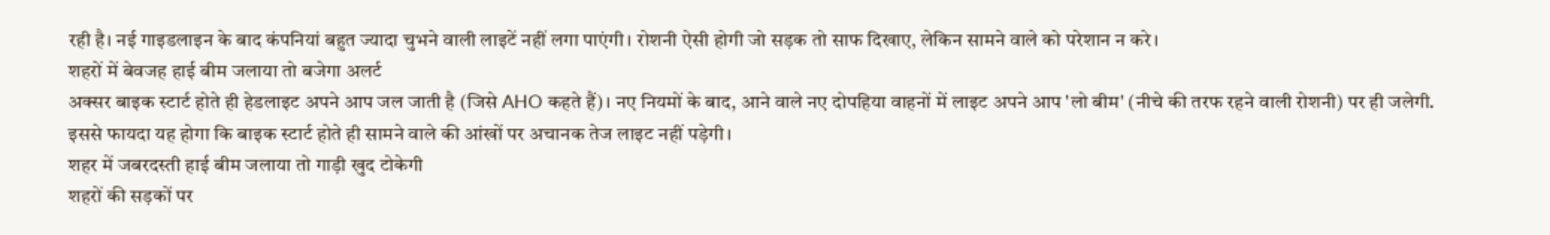रही है। नई गाइडलाइन के बाद कंपनियां बहुत ज्यादा चुभने वाली लाइटें नहीं लगा पाएंगी। रोशनी ऐसी होगी जो सड़क तो साफ दिखाए, लेकिन सामने वाले को परेशान न करे।
शहरों में बेवजह हाई बीम जलाया तो बजेगा अलर्ट
अक्सर बाइक स्टार्ट होते ही हेडलाइट अपने आप जल जाती है (जिसे AHO कहते हैं)। नए नियमों के बाद, आने वाले नए दोपहिया वाहनों में लाइट अपने आप 'लो बीम' (नीचे की तरफ रहने वाली रोशनी) पर ही जलेगी. इससे फायदा यह होगा कि बाइक स्टार्ट होते ही सामने वाले की आंखों पर अचानक तेज लाइट नहीं पड़ेगी।
शहर में जबरदस्ती हाई बीम जलाया तो गाड़ी खुद टोकेगी
शहरों की सड़कों पर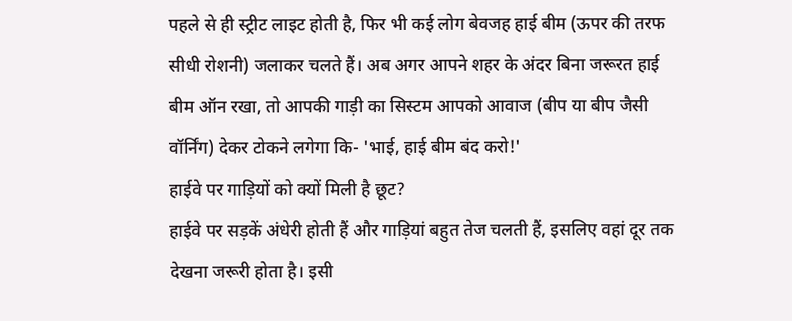पहले से ही स्ट्रीट लाइट होती है, फिर भी कई लोग बेवजह हाई बीम (ऊपर की तरफ सीधी रोशनी) जलाकर चलते हैं। अब अगर आपने शहर के अंदर बिना जरूरत हाई बीम ऑन रखा, तो आपकी गाड़ी का सिस्टम आपको आवाज (बीप या बीप जैसी वॉर्निंग) देकर टोकने लगेगा कि- 'भाई, हाई बीम बंद करो!'
हाईवे पर गाड़ियों को क्यों मिली है छूट?
हाईवे पर सड़कें अंधेरी होती हैं और गाड़ियां बहुत तेज चलती हैं, इसलिए वहां दूर तक देखना जरूरी होता है। इसी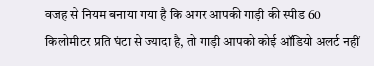वजह से नियम बनाया गया है कि अगर आपकी गाड़ी की स्पीड 60 किलोमीटर प्रति घंटा से ज्यादा है, तो गाड़ी आपको कोई ऑडियो अलर्ट नहीं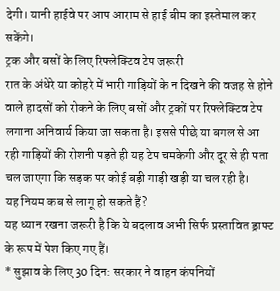देगी। यानी हाईवे पर आप आराम से हाई बीम का इस्तेमाल कर सकेंगे।
ट्रक और बसों के लिए रिफ्लेक्टिव टेप जरूरी
रात के अंधेरे या कोहरे में भारी गाड़ियों के न दिखने की वजह से होने वाले हादसों को रोकने के लिए बसों और ट्रकों पर रिफ्लेक्टिव टेप लगाना अनिवार्य किया जा सकता है। इससे पीछे या बगल से आ रही गाड़ियों की रोशनी पड़ते ही यह टेप चमकेगी और दूर से ही पता चल जाएगा कि सड़क पर कोई बड़ी गाड़ी खड़ी या चल रही है।
यह नियम कब से लागू हो सकते हैं?
यह ध्यान रखना जरूरी है कि ये बदलाव अभी सिर्फ प्रस्तावित ड्राफ्ट के रूप में पेश किए गए हैं।
* सुझाव के लिए 30 दिन: सरकार ने वाहन कंपनियों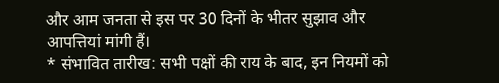और आम जनता से इस पर 30 दिनों के भीतर सुझाव और आपत्तियां मांगी हैं।
* संभावित तारीख: सभी पक्षों की राय के बाद, इन नियमों को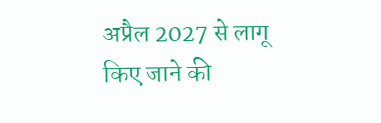अप्रैल 2027 से लागू किए जाने की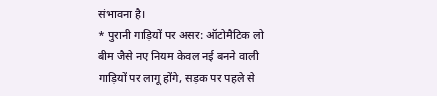संभावना है।
* पुरानी गाड़ियों पर असर: ऑटोमैटिक लो बीम जैसे नए नियम केवल नई बनने वाली गाड़ियों पर लागू होंगे, सड़क पर पहले से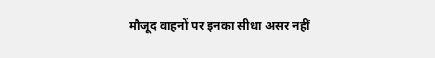मौजूद वाहनों पर इनका सीधा असर नहीं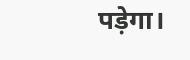पड़ेगा।